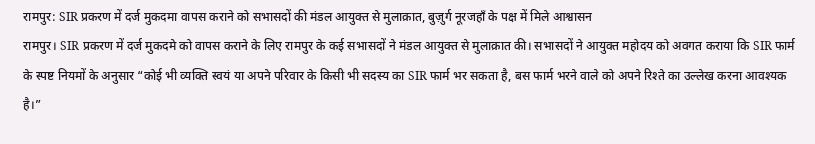रामपुर: SIR प्रकरण में दर्ज मुकदमा वापस कराने को सभासदों की मंडल आयुक्त से मुलाक़ात, बुज़ुर्ग नूरजहाँ के पक्ष में मिले आश्वासन
रामपुर। SIR प्रकरण में दर्ज मुकदमे को वापस कराने के लिए रामपुर के कई सभासदों ने मंडल आयुक्त से मुलाक़ात की। सभासदों ने आयुक्त महोदय को अवगत कराया कि SIR फार्म के स्पष्ट नियमों के अनुसार “कोई भी व्यक्ति स्वयं या अपने परिवार के किसी भी सदस्य का SIR फार्म भर सकता है, बस फार्म भरने वाले को अपने रिश्ते का उल्लेख करना आवश्यक है।”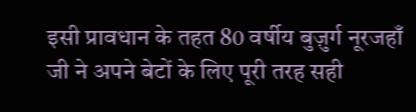इसी प्रावधान के तहत 80 वर्षीय बुज़ुर्ग नूरजहाँ जी ने अपने बेटों के लिए पूरी तरह सही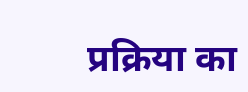प्रक्रिया का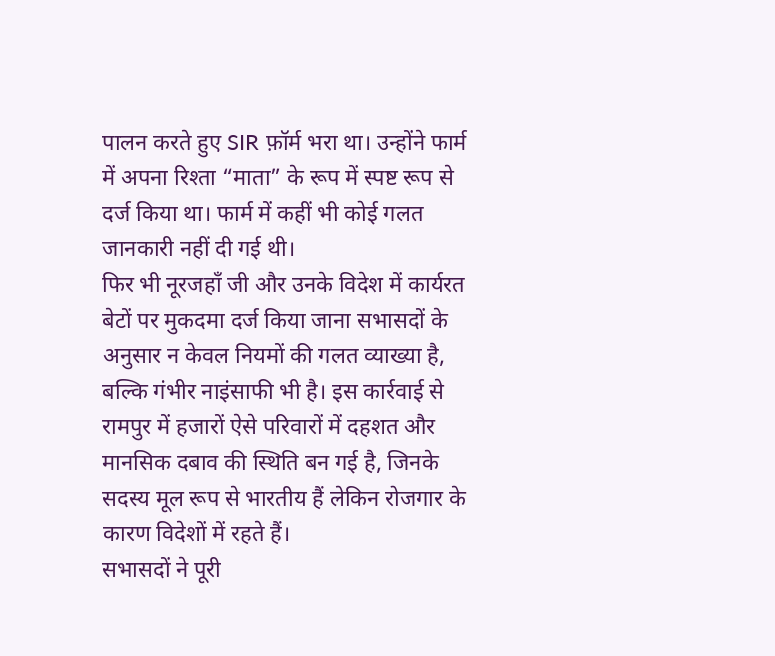पालन करते हुए SIR फ़ॉर्म भरा था। उन्होंने फार्म में अपना रिश्ता “माता” के रूप में स्पष्ट रूप से दर्ज किया था। फार्म में कहीं भी कोई गलत जानकारी नहीं दी गई थी।
फिर भी नूरजहाँ जी और उनके विदेश में कार्यरत बेटों पर मुकदमा दर्ज किया जाना सभासदों के अनुसार न केवल नियमों की गलत व्याख्या है, बल्कि गंभीर नाइंसाफी भी है। इस कार्रवाई से रामपुर में हजारों ऐसे परिवारों में दहशत और मानसिक दबाव की स्थिति बन गई है, जिनके सदस्य मूल रूप से भारतीय हैं लेकिन रोजगार के कारण विदेशों में रहते हैं।
सभासदों ने पूरी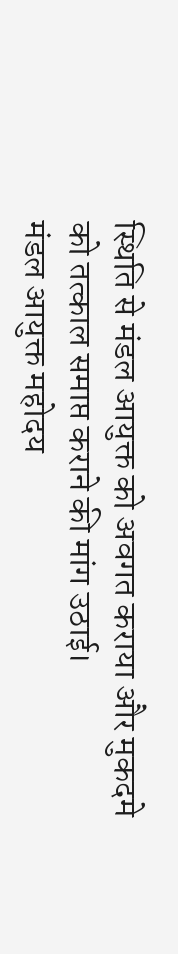स्थिति से मंडल आयुक्त को अवगत कराया और मुकदमे को तत्काल समाप्त कराने की मांग उठाई।
मंडल आयुक्त महोदय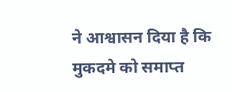ने आश्वासन दिया है कि मुकदमे को समाप्त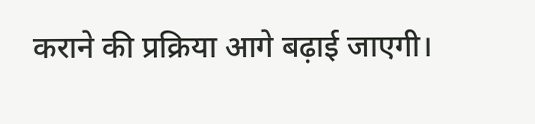कराने की प्रक्रिया आगे बढ़ाई जाएगी।